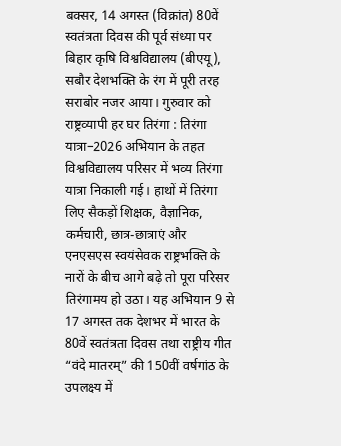बक्सर, 14 अगस्त (विक्रांत) 80वें स्वतंत्रता दिवस की पूर्व संध्या पर बिहार कृषि विश्वविद्यालय (बीएयू), सबौर देशभक्ति के रंग में पूरी तरह सराबोर नजर आया। गुरुवार को राष्ट्रव्यापी हर घर तिरंगा : तिरंगा यात्रा–2026 अभियान के तहत विश्वविद्यालय परिसर में भव्य तिरंगा यात्रा निकाली गई। हाथों में तिरंगा लिए सैकड़ों शिक्षक, वैज्ञानिक, कर्मचारी, छात्र-छात्राएं और एनएसएस स्वयंसेवक राष्ट्रभक्ति के नारों के बीच आगे बढ़े तो पूरा परिसर तिरंगामय हो उठा। यह अभियान 9 से 17 अगस्त तक देशभर में भारत के 80वें स्वतंत्रता दिवस तथा राष्ट्रीय गीत “वंदे मातरम्” की 150वीं वर्षगांठ के उपलक्ष्य में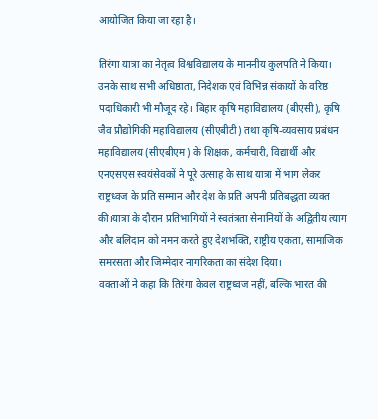आयोजित किया जा रहा है।

तिरंगा यात्रा का नेतृत्व विश्वविद्यालय के माननीय कुलपति ने किया। उनके साथ सभी अधिष्ठाता, निदेशक एवं विभिन्न संकायों के वरिष्ठ पदाधिकारी भी मौजूद रहे। बिहार कृषि महाविद्यालय (बीएसी), कृषि जैव प्रौद्योगिकी महाविद्यालय (सीएबीटी) तथा कृषि-व्यवसाय प्रबंधन महाविद्यालय (सीएबीएम) के शिक्षक, कर्मचारी, विद्यार्थी और एनएसएस स्वयंसेवकों ने पूरे उत्साह के साथ यात्रा में भाग लेकर राष्ट्रध्वज के प्रति सम्मान और देश के प्रति अपनी प्रतिबद्धता व्यक्त की।यात्रा के दौरान प्रतिभागियों ने स्वतंत्रता सेनानियों के अद्वितीय त्याग और बलिदान को नमन करते हुए देशभक्ति, राष्ट्रीय एकता, सामाजिक समरसता और जिम्मेदार नागरिकता का संदेश दिया।
वक्ताओं ने कहा कि तिरंगा केवल राष्ट्रध्वज नहीं, बल्कि भारत की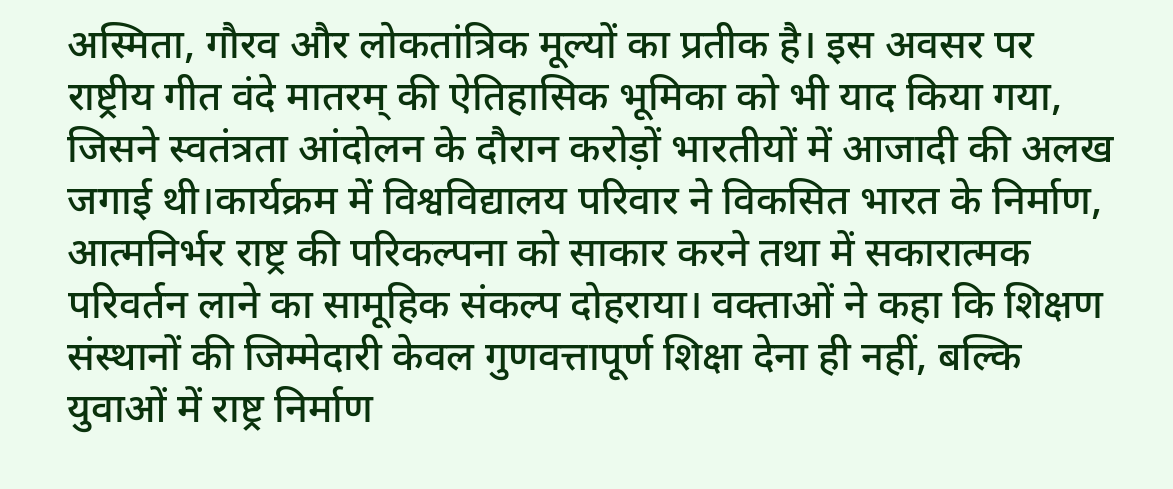अस्मिता, गौरव और लोकतांत्रिक मूल्यों का प्रतीक है। इस अवसर पर राष्ट्रीय गीत वंदे मातरम् की ऐतिहासिक भूमिका को भी याद किया गया, जिसने स्वतंत्रता आंदोलन के दौरान करोड़ों भारतीयों में आजादी की अलख जगाई थी।कार्यक्रम में विश्वविद्यालय परिवार ने विकसित भारत के निर्माण, आत्मनिर्भर राष्ट्र की परिकल्पना को साकार करने तथा में सकारात्मक परिवर्तन लाने का सामूहिक संकल्प दोहराया। वक्ताओं ने कहा कि शिक्षण संस्थानों की जिम्मेदारी केवल गुणवत्तापूर्ण शिक्षा देना ही नहीं, बल्कि युवाओं में राष्ट्र निर्माण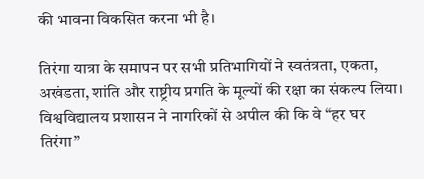की भावना विकसित करना भी है।

तिरंगा यात्रा के समापन पर सभी प्रतिभागियों ने स्वतंत्रता, एकता, अखंडता, शांति और राष्ट्रीय प्रगति के मूल्यों की रक्षा का संकल्प लिया। विश्वविद्यालय प्रशासन ने नागरिकों से अपील की कि वे “हर घर तिरंगा”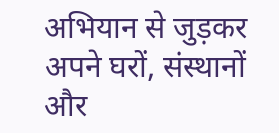अभियान से जुड़कर अपने घरों, संस्थानों और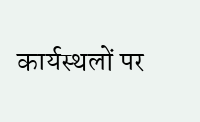कार्यस्थलों पर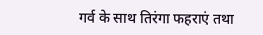गर्व के साथ तिरंगा फहराएं तथा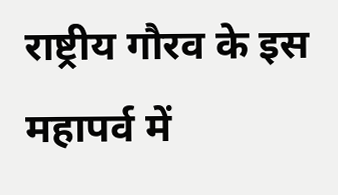राष्ट्रीय गौरव के इस महापर्व में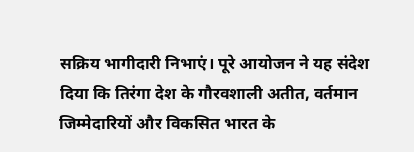सक्रिय भागीदारी निभाएं। पूरे आयोजन ने यह संदेश दिया कि तिरंगा देश के गौरवशाली अतीत, वर्तमान जिम्मेदारियों और विकसित भारत के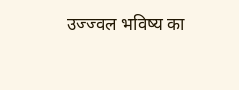उज्ज्वल भविष्य का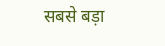सबसे बड़ा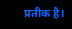प्रतीक है।